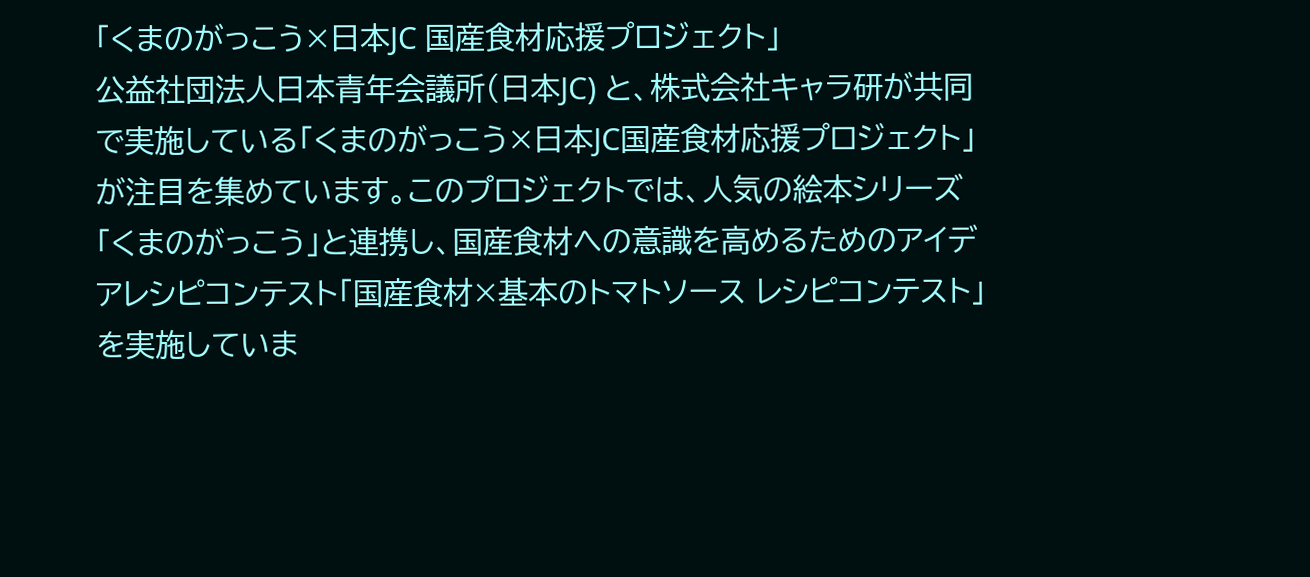「くまのがっこう×日本JC 国産食材応援プロジェクト」
公益社団法人日本青年会議所(日本JC) と、株式会社キャラ研が共同で実施している「くまのがっこう×日本JC国産食材応援プロジェクト」が注目を集めています。このプロジェクトでは、人気の絵本シリーズ「くまのがっこう」と連携し、国産食材への意識を高めるためのアイデアレシピコンテスト「国産食材×基本のトマトソース レシピコンテスト」を実施していま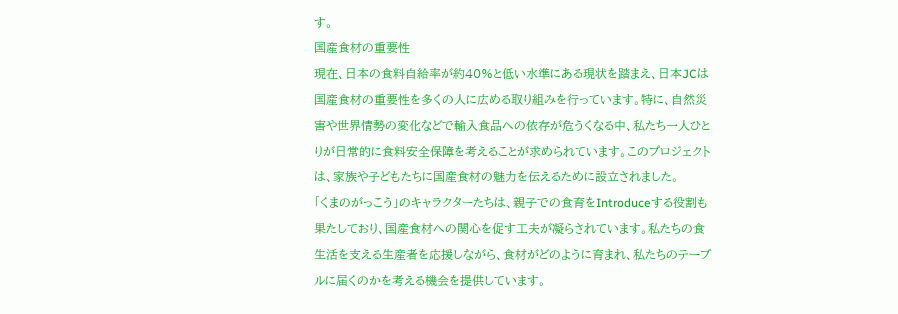す。
国産食材の重要性
現在、日本の食料自給率が約40%と低い水準にある現状を踏まえ、日本JCは国産食材の重要性を多くの人に広める取り組みを行っています。特に、自然災害や世界情勢の変化などで輸入食品への依存が危うくなる中、私たち一人ひとりが日常的に食料安全保障を考えることが求められています。このプロジェクトは、家族や子どもたちに国産食材の魅力を伝えるために設立されました。
「くまのがっこう」のキャラクターたちは、親子での食育をIntroduceする役割も果たしており、国産食材への関心を促す工夫が凝らされています。私たちの食生活を支える生産者を応援しながら、食材がどのように育まれ、私たちのテーブルに届くのかを考える機会を提供しています。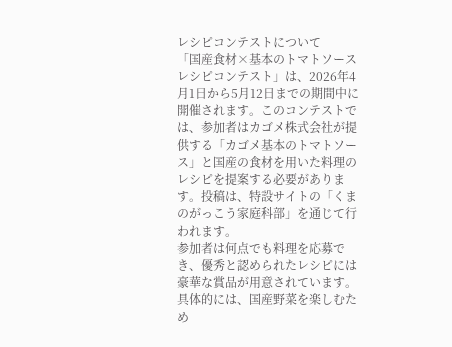レシピコンテストについて
「国産食材×基本のトマトソースレシピコンテスト」は、2026年4月1日から5月12日までの期間中に開催されます。このコンテストでは、参加者はカゴメ株式会社が提供する「カゴメ基本のトマトソース」と国産の食材を用いた料理のレシピを提案する必要があります。投稿は、特設サイトの「くまのがっこう家庭科部」を通じて行われます。
参加者は何点でも料理を応募でき、優秀と認められたレシピには豪華な賞品が用意されています。具体的には、国産野菜を楽しむため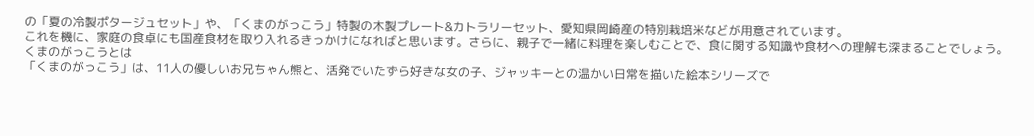の「夏の冷製ポタージュセット」や、「くまのがっこう」特製の木製プレート&カトラリーセット、愛知県岡崎産の特別栽培米などが用意されています。
これを機に、家庭の食卓にも国産食材を取り入れるきっかけになればと思います。さらに、親子で一緒に料理を楽しむことで、食に関する知識や食材への理解も深まることでしょう。
くまのがっこうとは
「くまのがっこう」は、11人の優しいお兄ちゃん熊と、活発でいたずら好きな女の子、ジャッキーとの温かい日常を描いた絵本シリーズで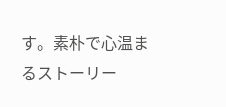す。素朴で心温まるストーリー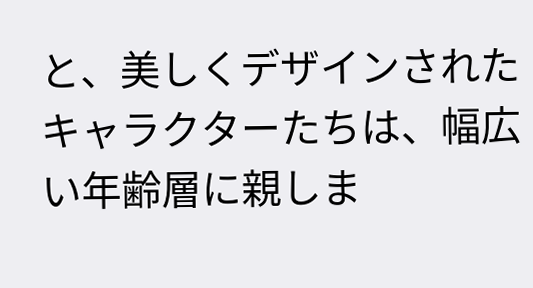と、美しくデザインされたキャラクターたちは、幅広い年齢層に親しま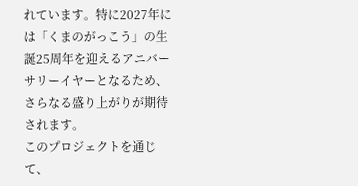れています。特に2027年には「くまのがっこう」の生誕25周年を迎えるアニバーサリーイヤーとなるため、さらなる盛り上がりが期待されます。
このプロジェクトを通じて、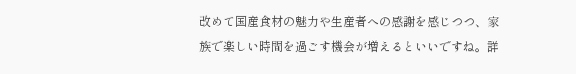改めて国産食材の魅力や生産者への感謝を感じつつ、家族で楽しい時間を過ごす機会が増えるといいですね。詳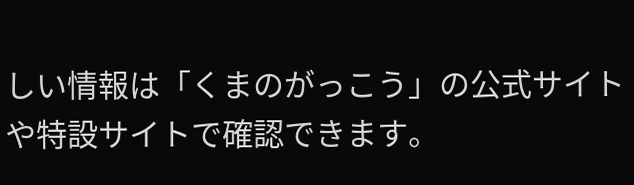しい情報は「くまのがっこう」の公式サイトや特設サイトで確認できます。